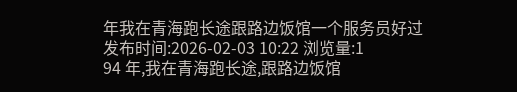年我在青海跑长途跟路边饭馆一个服务员好过
发布时间:2026-02-03 10:22 浏览量:1
94 年,我在青海跑长途,跟路边饭馆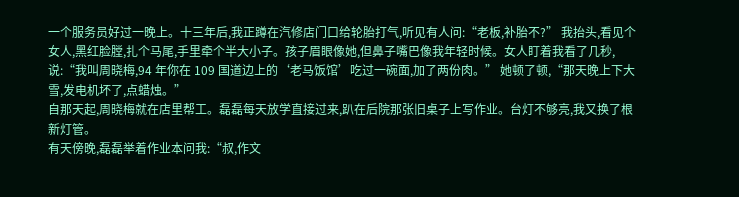一个服务员好过一晚上。十三年后,我正蹲在汽修店门口给轮胎打气,听见有人问:“老板,补胎不?” 我抬头,看见个女人,黑红脸膛,扎个马尾,手里牵个半大小子。孩子眉眼像她,但鼻子嘴巴像我年轻时候。女人盯着我看了几秒,说:“我叫周晓梅,94 年你在 109 国道边上的‘老马饭馆’吃过一碗面,加了两份肉。” 她顿了顿,“那天晚上下大雪,发电机坏了,点蜡烛。”
自那天起,周晓梅就在店里帮工。磊磊每天放学直接过来,趴在后院那张旧桌子上写作业。台灯不够亮,我又换了根新灯管。
有天傍晚,磊磊举着作业本问我:“叔,作文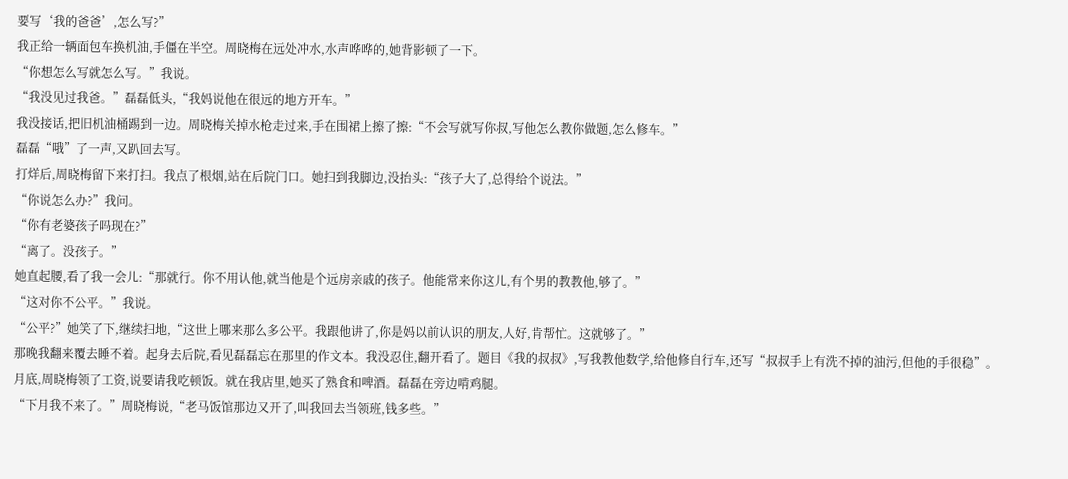要写‘我的爸爸’,怎么写?”
我正给一辆面包车换机油,手僵在半空。周晓梅在远处冲水,水声哗哗的,她背影顿了一下。
“你想怎么写就怎么写。”我说。
“我没见过我爸。”磊磊低头,“我妈说他在很远的地方开车。”
我没接话,把旧机油桶踢到一边。周晓梅关掉水枪走过来,手在围裙上擦了擦:“不会写就写你叔,写他怎么教你做题,怎么修车。”
磊磊“哦”了一声,又趴回去写。
打烊后,周晓梅留下来打扫。我点了根烟,站在后院门口。她扫到我脚边,没抬头:“孩子大了,总得给个说法。”
“你说怎么办?”我问。
“你有老婆孩子吗现在?”
“离了。没孩子。”
她直起腰,看了我一会儿:“那就行。你不用认他,就当他是个远房亲戚的孩子。他能常来你这儿,有个男的教教他,够了。”
“这对你不公平。”我说。
“公平?”她笑了下,继续扫地,“这世上哪来那么多公平。我跟他讲了,你是妈以前认识的朋友,人好,肯帮忙。这就够了。”
那晚我翻来覆去睡不着。起身去后院,看见磊磊忘在那里的作文本。我没忍住,翻开看了。题目《我的叔叔》,写我教他数学,给他修自行车,还写“叔叔手上有洗不掉的油污,但他的手很稳”。
月底,周晓梅领了工资,说要请我吃顿饭。就在我店里,她买了熟食和啤酒。磊磊在旁边啃鸡腿。
“下月我不来了。”周晓梅说,“老马饭馆那边又开了,叫我回去当领班,钱多些。”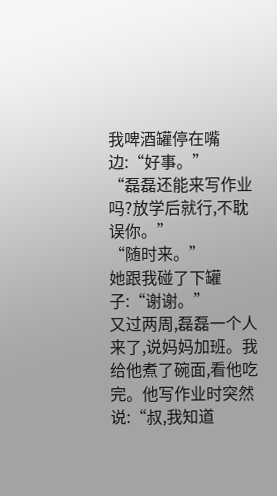我啤酒罐停在嘴边:“好事。”
“磊磊还能来写作业吗?放学后就行,不耽误你。”
“随时来。”
她跟我碰了下罐子:“谢谢。”
又过两周,磊磊一个人来了,说妈妈加班。我给他煮了碗面,看他吃完。他写作业时突然说:“叔,我知道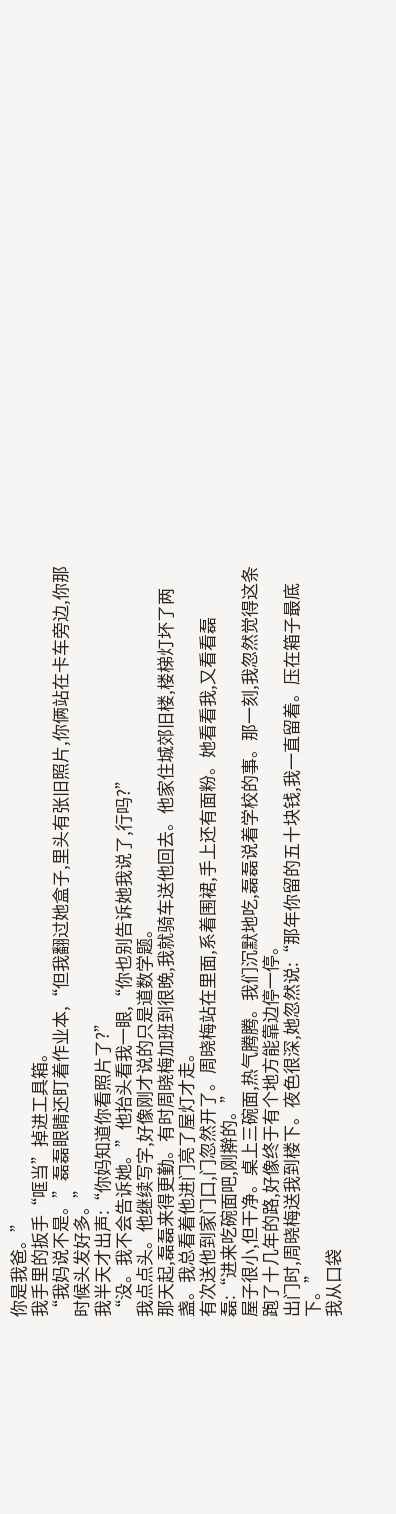你是我爸。”
我手里的扳手“哐当”掉进工具箱。
“我妈说不是。”磊磊眼睛还盯着作业本,“但我翻过她盒子,里头有张旧照片,你俩站在卡车旁边,你那时候头发好多。”
我半天才出声:“你妈知道你看照片了?”
“没。我不会告诉她。”他抬头看我一眼,“你也别告诉她我说了,行吗?”
我点点头。他继续写字,好像刚才说的只是道数学题。
那天起,磊磊来得更勤。有时周晓梅加班到很晚,我就骑车送他回去。他家住城郊旧楼,楼梯灯坏了两盏。我总看着他进门亮了屋灯才走。
有次送他到家门口,门忽然开了。周晓梅站在里面,系着围裙,手上还有面粉。她看看我,又看看磊磊:“进来吃碗面吧,刚擀的。”
屋子很小,但干净。桌上三碗面,热气腾腾。我们沉默地吃,磊磊说着学校的事。那一刻,我忽然觉得这条跑了十几年的路,好像终于有个地方能靠边停一停。
出门时,周晓梅送我到楼下。夜色很深,她忽然说:“那年你留的五十块钱,我一直留着。压在箱子最底下。”
我从口袋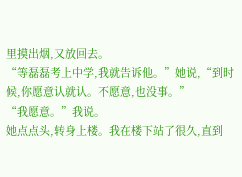里摸出烟,又放回去。
“等磊磊考上中学,我就告诉他。”她说,“到时候,你愿意认就认。不愿意,也没事。”
“我愿意。”我说。
她点点头,转身上楼。我在楼下站了很久,直到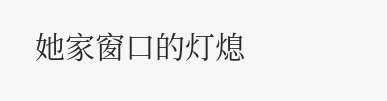她家窗口的灯熄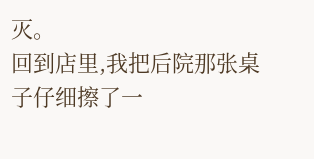灭。
回到店里,我把后院那张桌子仔细擦了一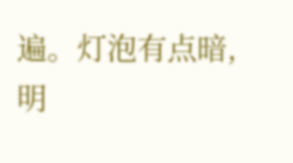遍。灯泡有点暗,明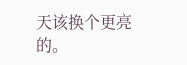天该换个更亮的。